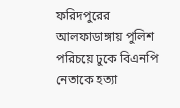ফরিদপুরের আলফাডাঙ্গায় পুলিশ পরিচয়ে ঢুকে বিএনপি নেতাকে হত্যা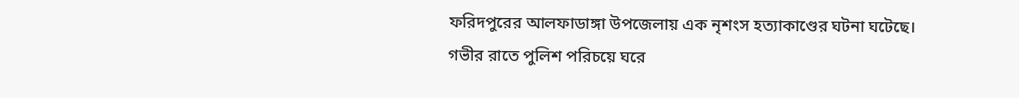ফরিদপুরের আলফাডাঙ্গা উপজেলায় এক নৃশংস হত্যাকাণ্ডের ঘটনা ঘটেছে। গভীর রাতে পুলিশ পরিচয়ে ঘরে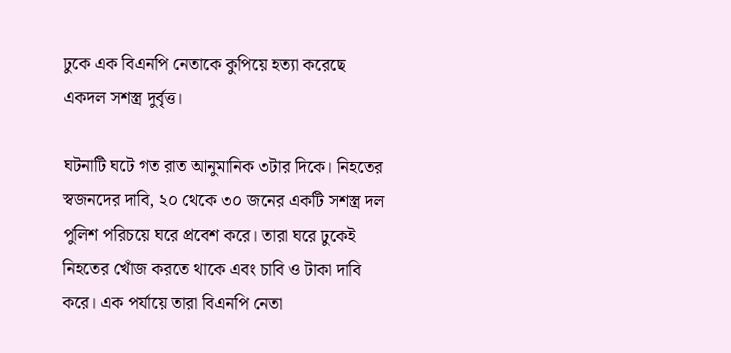ঢুকে এক বিএনপি নেতাকে কুপিয়ে হত্যা করেছে একদল সশস্ত্র দুর্বৃত্ত।

ঘটনাটি ঘটে গত রাত আনুমানিক ৩টার দিকে। নিহতের স্বজনদের দাবি, ২০ থেকে ৩০ জনের একটি সশস্ত্র দল পুলিশ পরিচয়ে ঘরে প্রবেশ করে। তারা ঘরে ঢুকেই নিহতের খোঁজ করতে থাকে এবং চাবি ও টাকা দাবি করে। এক পর্যায়ে তারা বিএনপি নেতা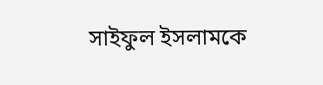সাইফুল ইসলামকে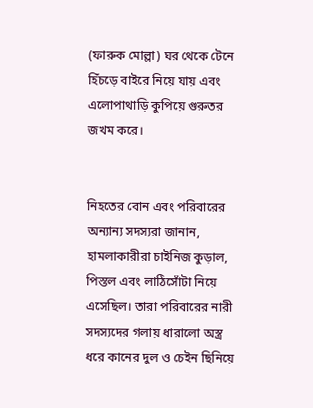(ফারুক মোল্লা) ঘর থেকে টেনে হিঁচড়ে বাইরে নিয়ে যায় এবং এলোপাথাড়ি কুপিয়ে গুরুতর জখম করে।


নিহতের বোন এবং পরিবারের অন্যান্য সদস্যরা জানান, হামলাকারীরা চাইনিজ কুড়াল, পিস্তল এবং লাঠিসোঁটা নিয়ে এসেছিল। তারা পরিবারের নারী সদস্যদের গলায় ধারালো অস্ত্র ধরে কানের দুল ও চেইন ছিনিয়ে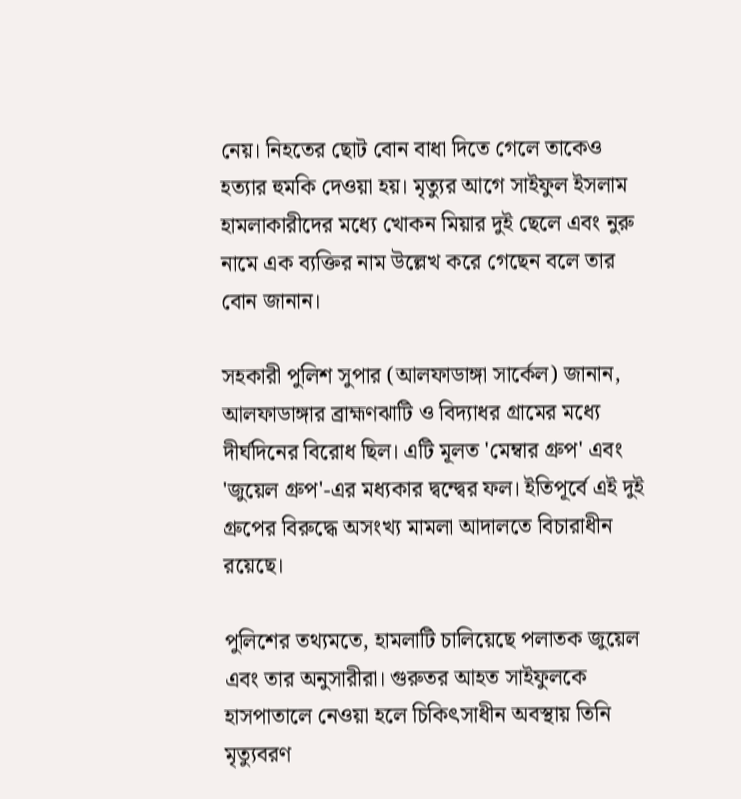নেয়। নিহতের ছোট বোন বাধা দিতে গেলে তাকেও হত্যার হুমকি দেওয়া হয়। মৃত্যুর আগে সাইফুল ইসলাম হামলাকারীদের মধ্যে খোকন মিয়ার দুই ছেলে এবং নুরু নামে এক ব্যক্তির নাম উল্লেখ করে গেছেন বলে তার বোন জানান।

সহকারী পুলিশ সুপার (আলফাডাঙ্গা সার্কেল) জানান, আলফাডাঙ্গার ব্রাহ্মণঝাটি ও বিদ্যাধর গ্রামের মধ্যে দীর্ঘদিনের বিরোধ ছিল। এটি মূলত 'মেম্বার গ্রুপ' এবং 'জুয়েল গ্রুপ'-এর মধ্যকার দ্বন্দ্বের ফল। ইতিপূর্বে এই দুই গ্রুপের বিরুদ্ধে অসংখ্য মামলা আদালতে বিচারাধীন রয়েছে।

পুলিশের তথ্যমতে, হামলাটি চালিয়েছে পলাতক জুয়েল এবং তার অনুসারীরা। গুরুতর আহত সাইফুলকে হাসপাতালে নেওয়া হলে চিকিৎসাধীন অবস্থায় তিনি মৃত্যুবরণ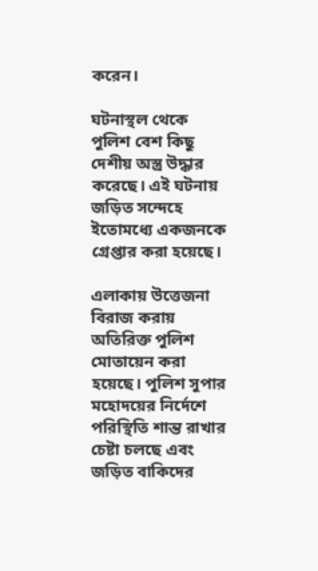করেন।

ঘটনাস্থল থেকে পুলিশ বেশ কিছু দেশীয় অস্ত্র উদ্ধার করেছে। এই ঘটনায় জড়িত সন্দেহে ইতোমধ্যে একজনকে গ্রেপ্তার করা হয়েছে।

এলাকায় উত্তেজনা বিরাজ করায় অতিরিক্ত পুলিশ মোতায়েন করা হয়েছে। পুলিশ সুপার মহোদয়ের নির্দেশে পরিস্থিতি শান্ত রাখার চেষ্টা চলছে এবং জড়িত বাকিদের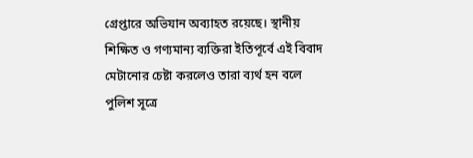গ্রেপ্তারে অভিযান অব্যাহত রয়েছে। স্থানীয় শিক্ষিত ও গণ্যমান্য ব্যক্তিরা ইতিপূর্বে এই বিবাদ মেটানোর চেষ্টা করলেও তারা ব্যর্থ হন বলে পুলিশ সূত্রে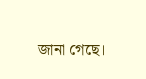জানা গেছে।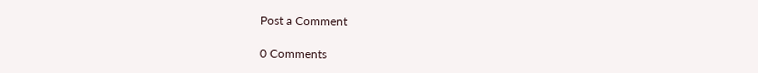Post a Comment

0 Comments